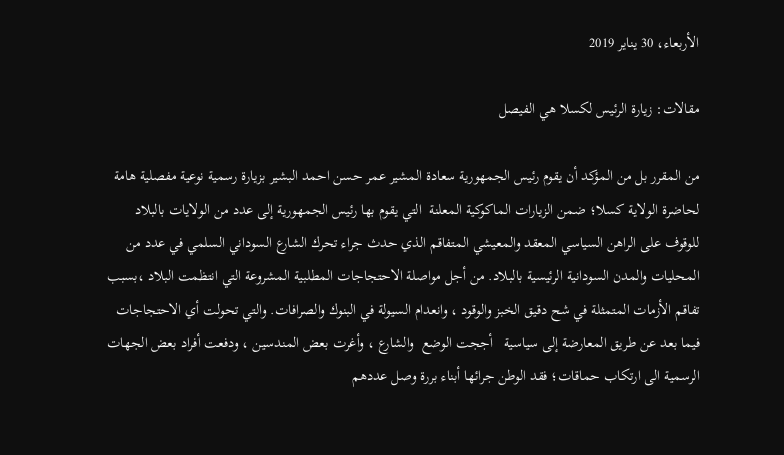الأربعاء، 30 يناير 2019

مقالات: زيارة الرئيس لكسلا هي الفيصل

من المقرر بل من المؤكد أن يقوم رئيس الجمهورية سعادة المشير عمر حسن احمد البشير بزيارة رسمية نوعية مفصلية هامة لحاضرة الولاية كسلا؛ ضمن الزيارات الماكوكية المعلنة  التي يقوم بها رئيس الجمهورية إلى عدد من الولايات بالبلاد للوقوف على الراهن السياسي المعقد والمعيشي المتفاقم الذي حدث جراء تحرك الشارع السوداني السلمي في عدد من المحليات والمدن السودانية الرئيسية بالبلاد. من أجل مواصلة الاحتجاجات المطلبية المشروعة التي انتظمت البلاد ،بسبب تفاقم الأزمات المتمثلة في شح دقيق الخبز والوقود ، وانعدام السيولة في البنوك والصرافات. والتي تحولت أي الاحتجاجات فيما بعد عن طريق المعارضة إلى سياسية   أججت الوضع  والشارع ، وأغرت بعض المندسين ، ودفعت أفراد بعض الجهات الرسمية الى ارتكاب حماقات؛ فقد الوطن جرائها أبناء بررة وصل عددهم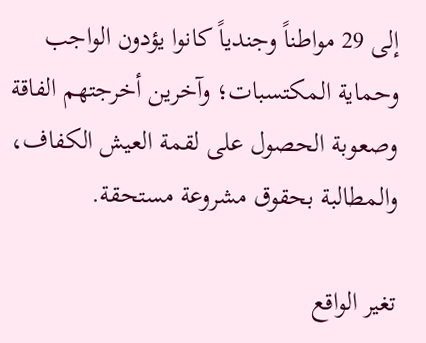إلى 29 مواطناً وجندياً كانوا يؤدون الواجب وحماية المكتسبات؛ وآخرين أخرجتهم الفاقة وصعوبة الحصول على لقمة العيش الكفاف، والمطالبة بحقوق مشروعة مستحقة.

تغير الواقع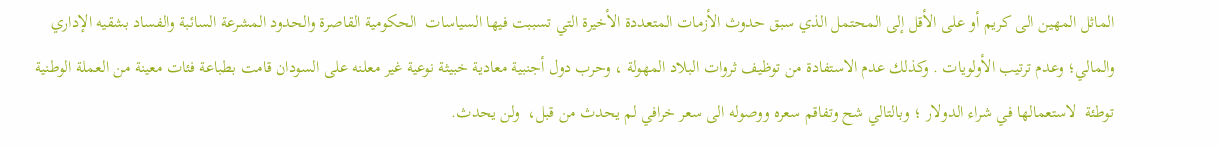الماثل المهين الى كريم أو على الأقل إلى المحتمل الذي سبق حدوث الأزمات المتعددة الأخيرة التي تسببت فيها السياسات  الحكومية القاصرة والحدود المشرعة السائبة والفساد بشقيه الإداري والمالي؛ وعدم ترتيب الأولويات . وكذلك عدم الاستفادة من توظيف ثروات البلاد المهولة ، وحرب دول أجنبية معادية خبيثة نوعية غير معلنه على السودان قامت بطباعة فئات معينة من العملة الوطنية توطئة  لاستعمالها في شراء الدولار ؛ وبالتالي شح وتفاقم سعره ووصوله الى سعر خرافي لم يحدث من قبل،  ولن يحدث.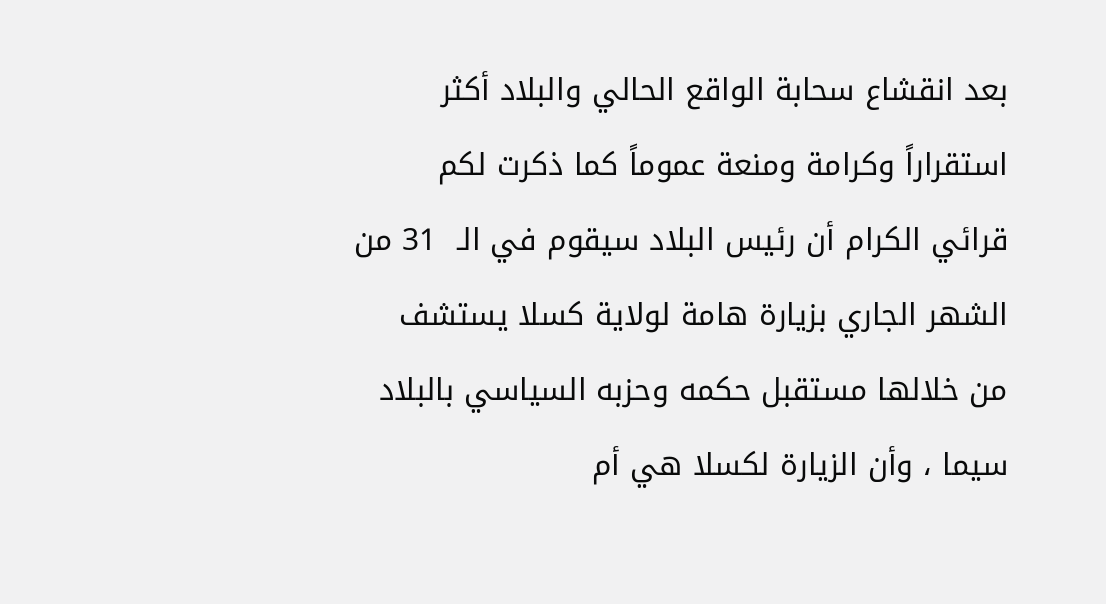بعد انقشاع سحابة الواقع الحالي والبلاد أكثر استقراراً وكرامة ومنعة عموماً كما ذكرت لكم قرائي الكرام أن رئيس البلاد سيقوم في الـ  31 من الشهر الجاري بزيارة هامة لولاية كسلا يستشف من خلالها مستقبل حكمه وحزبه السياسي بالبلاد سيما ، وأن الزيارة لكسلا هي أم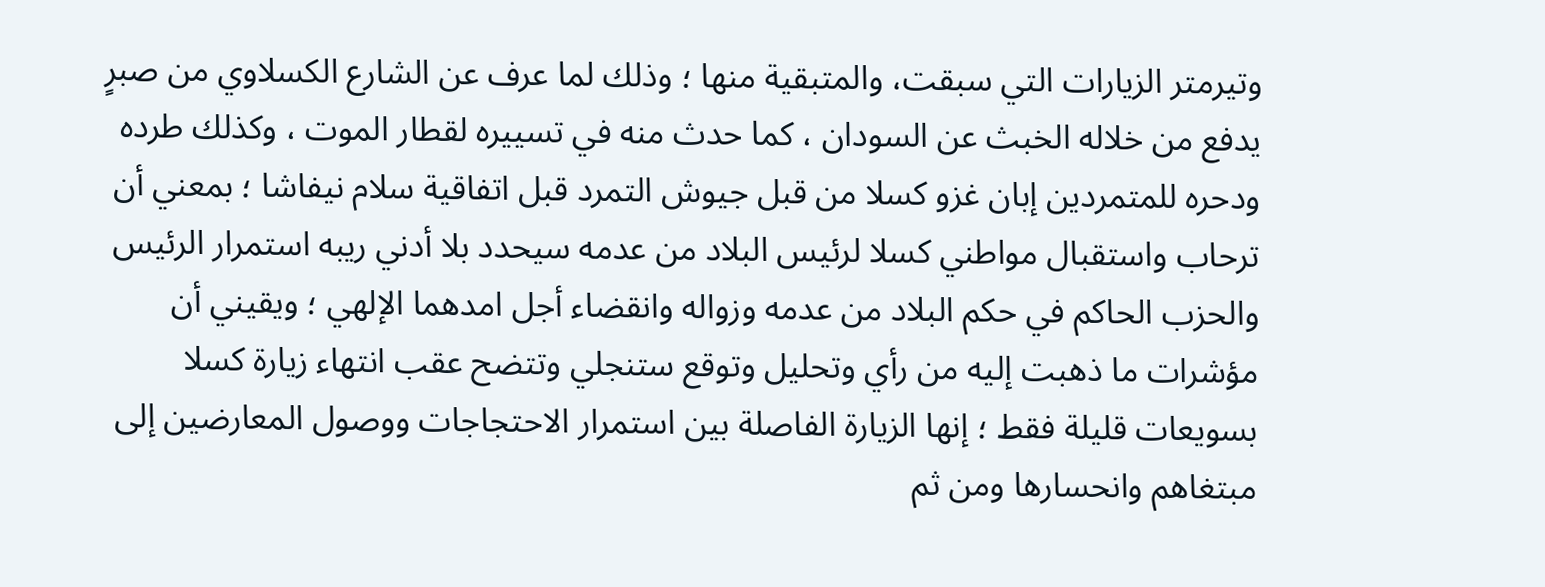وتيرمتر الزيارات التي سبقت، والمتبقية منها ؛ وذلك لما عرف عن الشارع الكسلاوي من صبرٍ  يدفع من خلاله الخبث عن السودان ، كما حدث منه في تسييره لقطار الموت ، وكذلك طرده ودحره للمتمردين إبان غزو كسلا من قبل جيوش التمرد قبل اتفاقية سلام نيفاشا ؛ بمعني أن ترحاب واستقبال مواطني كسلا لرئيس البلاد من عدمه سيحدد بلا أدني ريبه استمرار الرئيس  والحزب الحاكم في حكم البلاد من عدمه وزواله وانقضاء أجل امدهما الإلهي ؛ ويقيني أن مؤشرات ما ذهبت إليه من رأي وتحليل وتوقع ستنجلي وتتضح عقب انتهاء زيارة كسلا بسويعات قليلة فقط ؛ إنها الزيارة الفاصلة بين استمرار الاحتجاجات ووصول المعارضين إلى مبتغاهم وانحسارها ومن ثم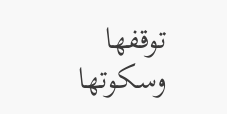توقفها وسكوتها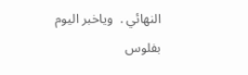النهائي .  وياخبر اليوم بفلوس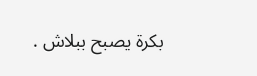بكرة يصبح ببلاش .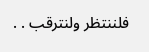فلننتظر ولنترقب . .